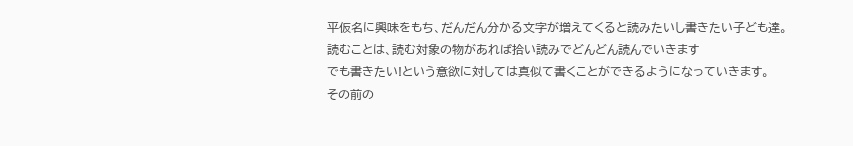平仮名に興味をもち、だんだん分かる文字が増えてくると読みたいし書きたい子ども達。
読むことは、読む対象の物があれば拾い読みでどんどん読んでいきます
でも書きたい!という意欲に対しては真似て書くことができるようになっていきます。
その前の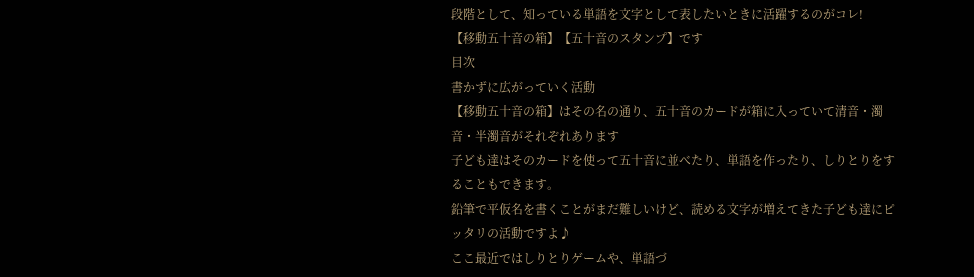段階として、知っている単語を文字として表したいときに活躍するのがコレ!
【移動五十音の箱】【五十音のスタンプ】です
目次
書かずに広がっていく活動
【移動五十音の箱】はその名の通り、五十音のカードが箱に入っていて清音・濁音・半濁音がそれぞれあります
子ども達はそのカードを使って五十音に並べたり、単語を作ったり、しりとりをすることもできます。
鉛筆で平仮名を書くことがまだ難しいけど、読める文字が増えてきた子ども達にピッタリの活動ですよ♪
ここ最近ではしりとりゲームや、単語づ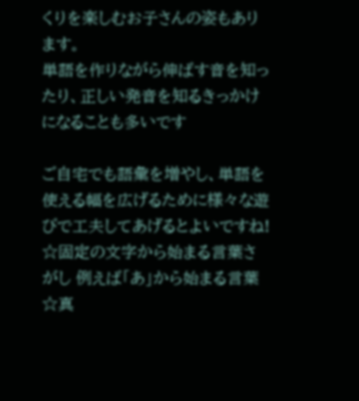くりを楽しむお子さんの姿もあります。
単語を作りながら伸ばす音を知ったり、正しい発音を知るきっかけになることも多いです

ご自宅でも語彙を増やし、単語を使える幅を広げるために様々な遊びで工夫してあげるとよいですね!
☆固定の文字から始まる言葉さがし 例えば「あ」から始まる言葉
☆真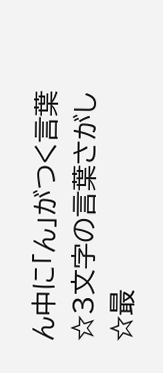ん中に「ん」がつく言葉
☆3文字の言葉さがし
☆最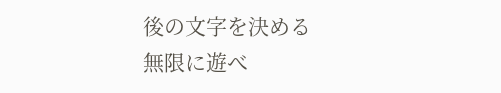後の文字を決める
無限に遊べ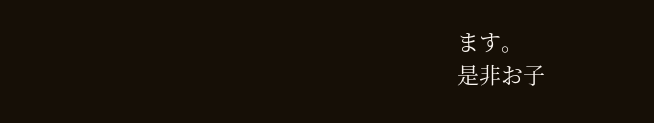ます。
是非お子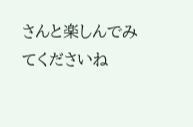さんと楽しんでみてくださいね